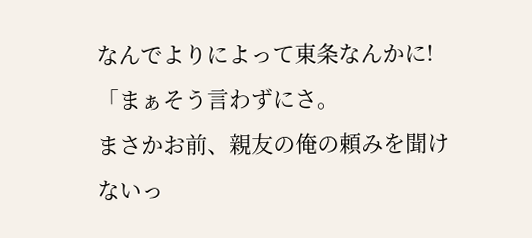なんでよりによって東条なんかに!
「まぁそう言わずにさ。
まさかお前、親友の俺の頼みを聞けないっ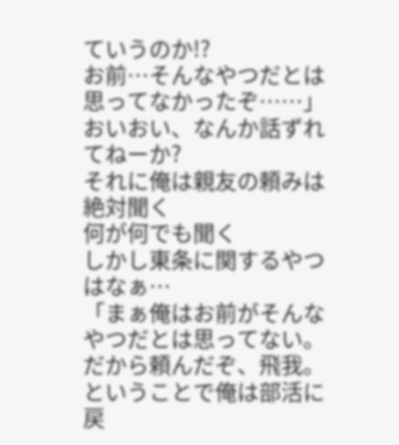ていうのか!?
お前…そんなやつだとは思ってなかったぞ……」
おいおい、なんか話ずれてねーか?
それに俺は親友の頼みは絶対聞く
何が何でも聞く
しかし東条に関するやつはなぁ…
「まぁ俺はお前がそんなやつだとは思ってない。
だから頼んだぞ、飛我。
ということで俺は部活に戻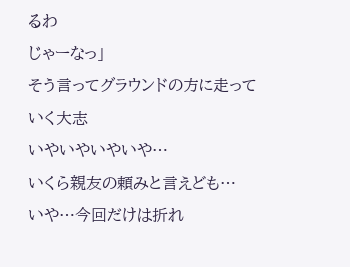るわ
じゃーなっ」
そう言ってグラウンドの方に走っていく大志
いやいやいやいや…
いくら親友の頼みと言えども…
いや…今回だけは折れ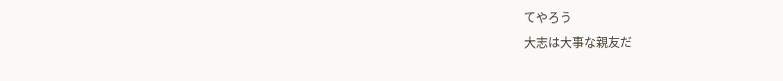てやろう
大志は大事な親友だ